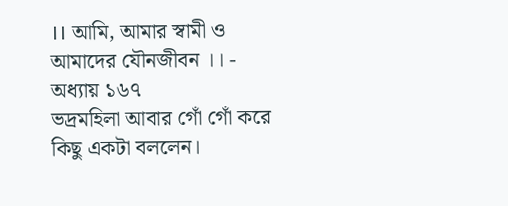।। আমি, আমার স্বামী ও আমাদের যৌনজীবন ।। - অধ্যায় ১৬৭
ভদ্রমহিলা আবার গোঁ গোঁ করে কিছু একটা বললেন।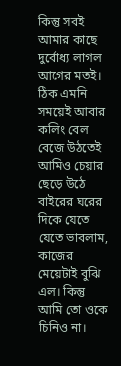কিন্তু সবই আমার কাছে দুর্বোধ্য লাগল আগের মতই। ঠিক এমনি সময়েই আবার কলিং বেল বেজে উঠতেই আমিও চেয়ার ছেড়ে উঠে বাইরের ঘরের দিকে যেতে যেতে ভাবলাম, কাজের মেয়েটাই বুঝি এল। কিন্তু আমি তো ওকে চিনিও না।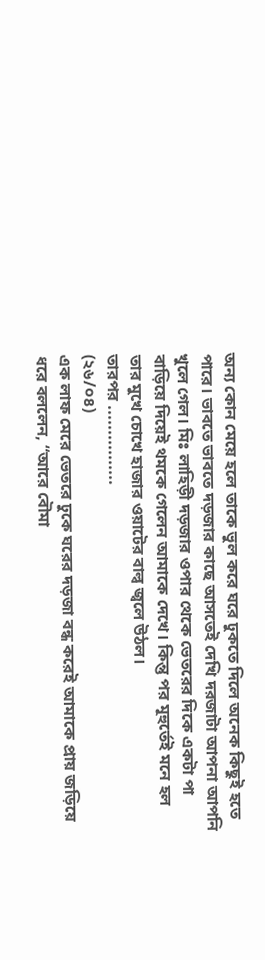অন্য কোন মেয়ে হলে তাকে ভুল করে ঘরে ঢুকতে দিলে অনেক কিছুই হতে পারে। ভাবতে ভাবতে দড়জার কাছে আসতেই দেখি দরজাটা আপনা আপনি খুলে গেল। মিঃ লাহিড়ী দড়জার ওপার থেকে ভেতরের দিকে একটা পা বাড়িয়ে দিয়েই থমকে গেলেন আমাকে দেখে। কিন্তু পর মূহুর্তেই মনে হল তার মুখে চোখে হাজার ওয়াটের বাল্ব জ্বলে উঠল।
তারপর ................
(২৬/০৪)
এক লাফ মেরে ভেতরে ঢুকে ঘরের দড়জা বন্ধ করেই আমাকে প্রায় জড়িয়ে ধরে বললেন, “আরে বৌমা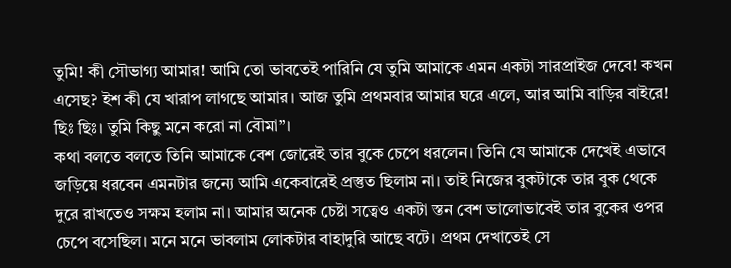তুমি! কী সৌভাগ্য আমার! আমি তো ভাবতেই পারিনি যে তুমি আমাকে এমন একটা সারপ্রাইজ দেবে! কখন এসেছ? ইশ কী যে খারাপ লাগছে আমার। আজ তুমি প্রথমবার আমার ঘরে এলে, আর আমি বাড়ির বাইরে! ছিঃ ছিঃ। তুমি কিছু মনে করো না বৌমা”।
কথা বলতে বলতে তিনি আমাকে বেশ জোরেই তার বুকে চেপে ধরলেন। তিনি যে আমাকে দেখেই এভাবে জড়িয়ে ধরবেন এমনটার জন্যে আমি একেবারেই প্রস্তুত ছিলাম না। তাই নিজের বুকটাকে তার বুক থেকে দুরে রাখতেও সক্ষম হলাম না। আমার অনেক চেষ্টা সত্বেও একটা স্তন বেশ ভালোভাবেই তার বুকের ওপর চেপে বসেছিল। মনে মনে ভাবলাম লোকটার বাহাদুরি আছে বটে। প্রথম দেখাতেই সে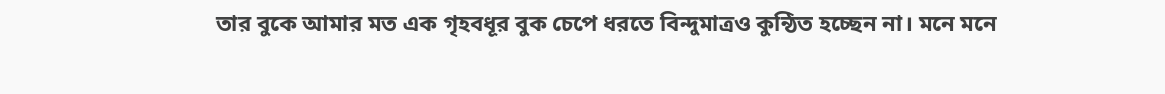তার বুকে আমার মত এক গৃহবধূর বুক চেপে ধরতে বিন্দুমাত্রও কুন্ঠিত হচ্ছেন না। মনে মনে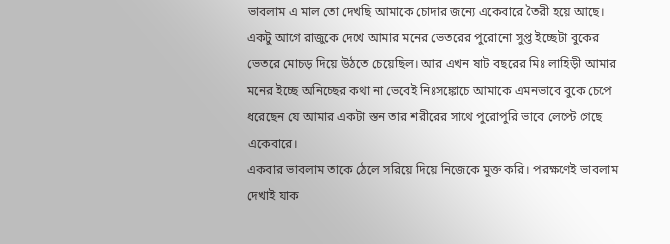ভাবলাম এ মাল তো দেখছি আমাকে চোদার জন্যে একেবারে তৈরী হয়ে আছে।
একটু আগে রাজুকে দেখে আমার মনের ভেতরের পুরোনো সুপ্ত ইচ্ছেটা বুকের ভেতরে মোচড় দিয়ে উঠতে চেয়েছিল। আর এখন ষাট বছরের মিঃ লাহিড়ী আমার মনের ইচ্ছে অনিচ্ছের কথা না ভেবেই নিঃসঙ্কোচে আমাকে এমনভাবে বুকে চেপে ধরেছেন যে আমার একটা স্তন তার শরীরের সাথে পুরোপুরি ভাবে লেপ্টে গেছে একেবারে।
একবার ভাবলাম তাকে ঠেলে সরিয়ে দিয়ে নিজেকে মুক্ত করি। পরক্ষণেই ভাবলাম দেখাই যাক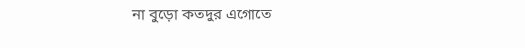না বুড়ো কতদুর এগোতে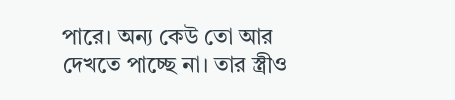পারে। অন্য কেউ তো আর দেখতে পাচ্ছে না। তার স্ত্রীও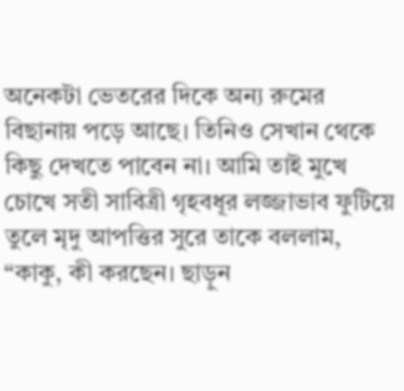অনেকটা ভেতরের দিকে অন্য রুমের বিছানায় পড়ে আছে। তিনিও সেখান থেকে কিছু দেখতে পাবেন না। আমি তাই মুখে চোখে সতী সাবিত্রী গৃহবধূর লজ্জাভাব ফুটিয়ে তুলে মৃদু আপত্তির সুরে তাকে বললাম, “কাকু, কী করছেন। ছাড়ুন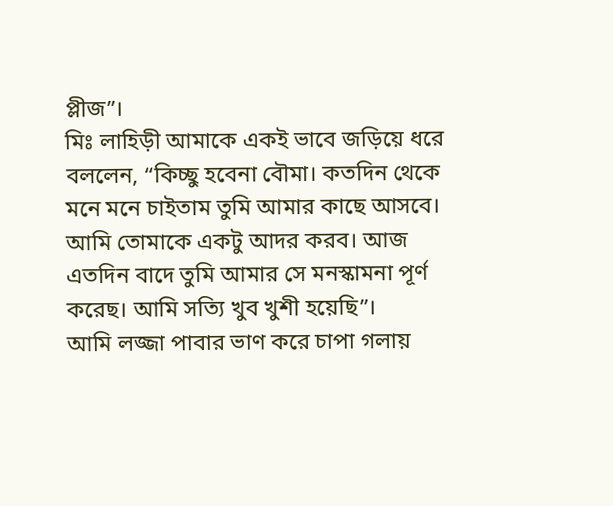প্লীজ”।
মিঃ লাহিড়ী আমাকে একই ভাবে জড়িয়ে ধরে বললেন, “কিচ্ছু হবেনা বৌমা। কতদিন থেকে মনে মনে চাইতাম তুমি আমার কাছে আসবে। আমি তোমাকে একটু আদর করব। আজ এতদিন বাদে তুমি আমার সে মনস্কামনা পূর্ণ করেছ। আমি সত্যি খুব খুশী হয়েছি”।
আমি লজ্জা পাবার ভাণ করে চাপা গলায়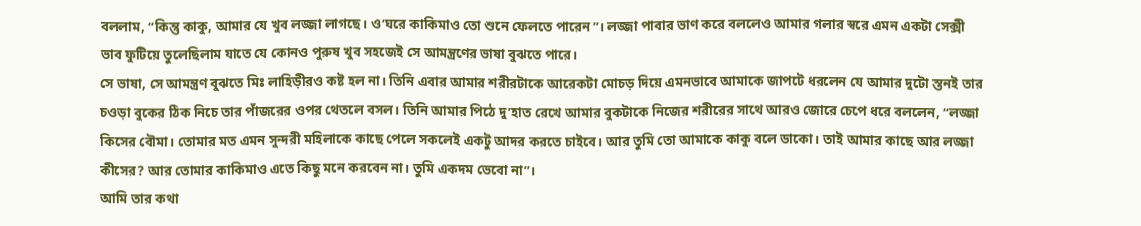বললাম, “কিন্তু কাকু, আমার যে খুব লজ্জা লাগছে। ও’ঘরে কাকিমাও তো শুনে ফেলতে পারেন”। লজ্জা পাবার ভাণ করে বললেও আমার গলার স্বরে এমন একটা সেক্সী ভাব ফুটিয়ে তুলেছিলাম যাতে যে কোনও পুরুষ খুব সহজেই সে আমন্ত্রণের ভাষা বুঝতে পারে।
সে ভাষা, সে আমন্ত্রণ বুঝতে মিঃ লাহিড়ীরও কষ্ট হল না। তিনি এবার আমার শরীরটাকে আরেকটা মোচড় দিয়ে এমনভাবে আমাকে জাপটে ধরলেন যে আমার দুটো স্তনই তার চওড়া বুকের ঠিক নিচে তার পাঁজরের ওপর থেতলে বসল। তিনি আমার পিঠে দু’হাত রেখে আমার বুকটাকে নিজের শরীরের সাথে আরও জোরে চেপে ধরে বললেন, “লজ্জা কিসের বৌমা। তোমার মত এমন সুন্দরী মহিলাকে কাছে পেলে সকলেই একটু আদর করতে চাইবে। আর তুমি তো আমাকে কাকু বলে ডাকো। তাই আমার কাছে আর লজ্জা কীসের? আর তোমার কাকিমাও এতে কিছু মনে করবেন না। তুমি একদম ভেবো না”।
আমি তার কথা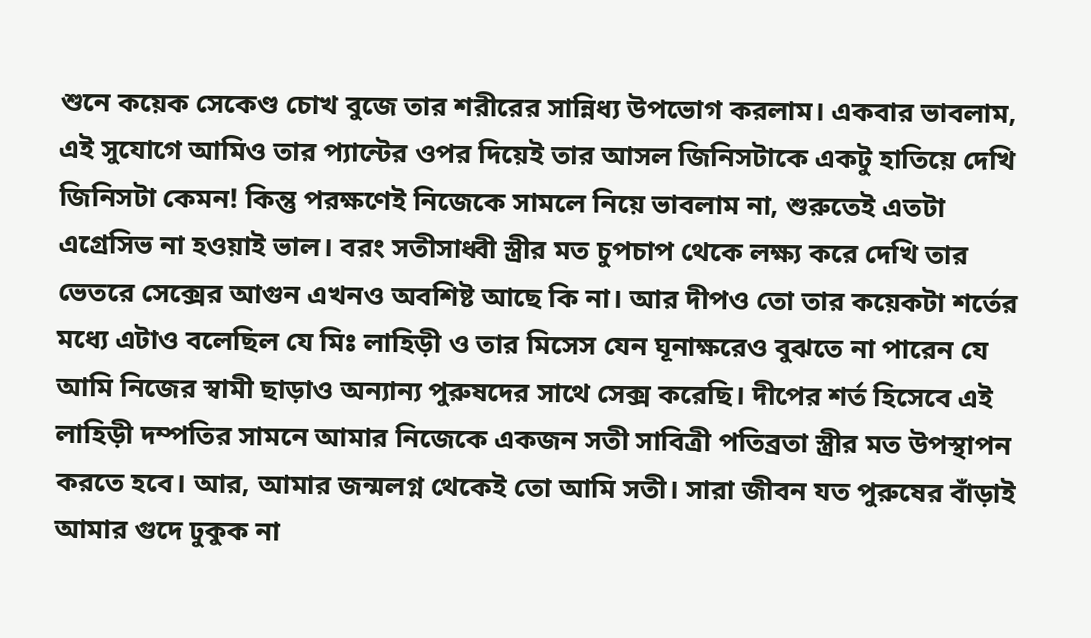শুনে কয়েক সেকেণ্ড চোখ বুজে তার শরীরের সান্নিধ্য উপভোগ করলাম। একবার ভাবলাম, এই সুযোগে আমিও তার প্যান্টের ওপর দিয়েই তার আসল জিনিসটাকে একটু হাতিয়ে দেখি জিনিসটা কেমন! কিন্তু পরক্ষণেই নিজেকে সামলে নিয়ে ভাবলাম না, শুরুতেই এতটা এগ্রেসিভ না হওয়াই ভাল। বরং সতীসাধ্বী স্ত্রীর মত চুপচাপ থেকে লক্ষ্য করে দেখি তার ভেতরে সেক্সের আগুন এখনও অবশিষ্ট আছে কি না। আর দীপও তো তার কয়েকটা শর্তের মধ্যে এটাও বলেছিল যে মিঃ লাহিড়ী ও তার মিসেস যেন ঘূনাক্ষরেও বুঝতে না পারেন যে আমি নিজের স্বামী ছাড়াও অন্যান্য পুরুষদের সাথে সেক্স করেছি। দীপের শর্ত হিসেবে এই লাহিড়ী দম্পতির সামনে আমার নিজেকে একজন সতী সাবিত্রী পতিব্রতা স্ত্রীর মত উপস্থাপন করতে হবে। আর, আমার জন্মলগ্ন থেকেই তো আমি সতী। সারা জীবন যত পুরুষের বাঁড়াই আমার গুদে ঢুকুক না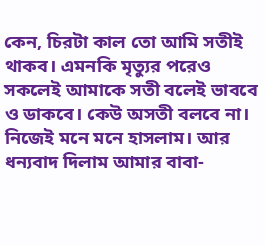কেন, চিরটা কাল তো আমি সতীই থাকব। এমনকি মৃত্যুর পরেও সকলেই আমাকে সতী বলেই ভাববে ও ডাকবে। কেউ অসতী বলবে না। নিজেই মনে মনে হাসলাম। আর ধন্যবাদ দিলাম আমার বাবা-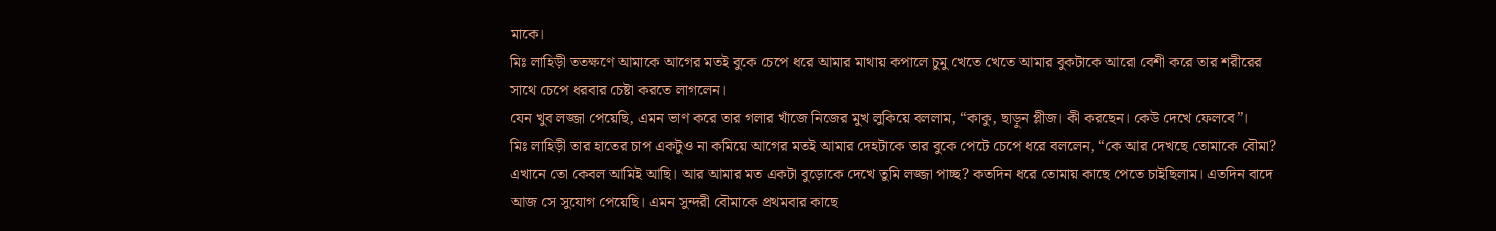মাকে।
মিঃ লাহিড়ী ততক্ষণে আমাকে আগের মতই বুকে চেপে ধরে আমার মাথায় কপালে চুমু খেতে খেতে আমার বুকটাকে আরো বেশী করে তার শরীরের সাথে চেপে ধরবার চেষ্টা করতে লাগলেন।
যেন খুব লজ্জা পেয়েছি, এমন ভাণ করে তার গলার খাঁজে নিজের মুখ লুকিয়ে বললাম, “কাকু, ছাড়ুন প্লীজ। কী করছেন। কেউ দেখে ফেলবে”।
মিঃ লাহিড়ী তার হাতের চাপ একটুও না কমিয়ে আগের মতই আমার দেহটাকে তার বুকে পেটে চেপে ধরে বললেন, “কে আর দেখছে তোমাকে বৌমা? এখানে তো কেবল আমিই আছি। আর আমার মত একটা বুড়োকে দেখে তুমি লজ্জা পাচ্ছ? কতদিন ধরে তোমায় কাছে পেতে চাইছিলাম। এতদিন বাদে আজ সে সুযোগ পেয়েছি। এমন সুন্দরী বৌমাকে প্রথমবার কাছে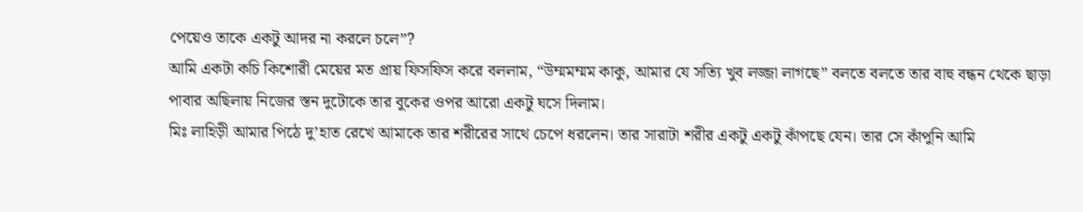পেয়েও তাকে একটু আদর না করলে চলে”?
আমি একটা কচি কিশোরী মেয়ের মত প্রায় ফিসফিস করে বললাম, “উম্মমম্মম কাকু, আমার যে সত্যি খুব লজ্জা লাগছে” বলতে বলতে তার বাহু বন্ধন থেকে ছাড়া পাবার অছিলায় নিজের স্তন দুটোকে তার বুকের ওপর আরো একটু ঘসে দিলাম।
মিঃ লাহিড়ী আমার পিঠে দু’হাত রেখে আমাকে তার শরীরের সাথে চেপে ধরলেন। তার সারাটা শরীর একটু একটু কাঁপছে যেন। তার সে কাঁপুনি আমি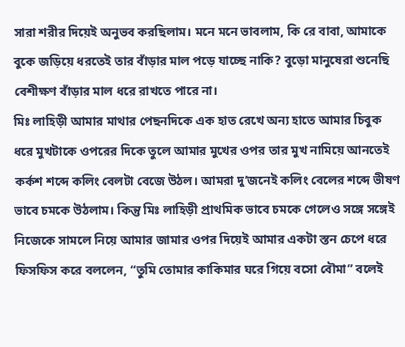সারা শরীর দিয়েই অনুভব করছিলাম। মনে মনে ভাবলাম, কি রে বাবা, আমাকে বুকে জড়িয়ে ধরতেই তার বাঁড়ার মাল পড়ে যাচ্ছে নাকি? বুড়ো মানুষেরা শুনেছি বেশীক্ষণ বাঁড়ার মাল ধরে রাখতে পারে না।
মিঃ লাহিড়ী আমার মাথার পেছনদিকে এক হাত রেখে অন্য হাতে আমার চিবুক ধরে মুখটাকে ওপরের দিকে তুলে আমার মুখের ওপর তার মুখ নামিয়ে আনতেই কর্কশ শব্দে কলিং বেলটা বেজে উঠল। আমরা দু’জনেই কলিং বেলের শব্দে ভীষণ ভাবে চমকে উঠলাম। কিন্তু মিঃ লাহিড়ী প্রাথমিক ভাবে চমকে গেলেও সঙ্গে সঙ্গেই নিজেকে সামলে নিয়ে আমার জামার ওপর দিয়েই আমার একটা স্তন চেপে ধরে ফিসফিস করে বললেন, “তুমি তোমার কাকিমার ঘরে গিয়ে বসো বৌমা” বলেই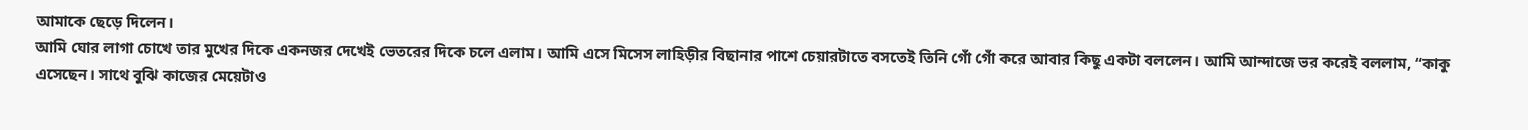আমাকে ছেড়ে দিলেন।
আমি ঘোর লাগা চোখে তার মুখের দিকে একনজর দেখেই ভেতরের দিকে চলে এলাম। আমি এসে মিসেস লাহিড়ীর বিছানার পাশে চেয়ারটাতে বসতেই তিনি গোঁ গোঁ করে আবার কিছু একটা বললেন। আমি আন্দাজে ভর করেই বললাম, “কাকু এসেছেন। সাথে বুঝি কাজের মেয়েটাও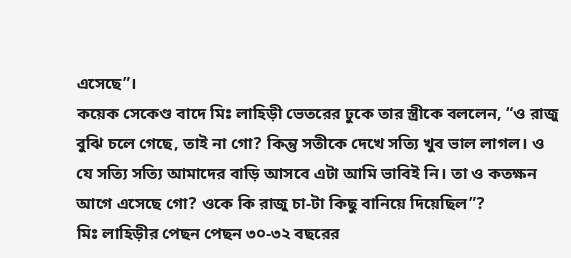এসেছে”।
কয়েক সেকেণ্ড বাদে মিঃ লাহিড়ী ভেতরের ঢুকে তার স্ত্রীকে বললেন, “ও রাজু বুঝি চলে গেছে, তাই না গো? কিন্তু সতীকে দেখে সত্যি খুব ভাল লাগল। ও যে সত্যি সত্যি আমাদের বাড়ি আসবে এটা আমি ভাবিই নি। তা ও কতক্ষন আগে এসেছে গো? ওকে কি রাজু চা-টা কিছু বানিয়ে দিয়েছিল”?
মিঃ লাহিড়ীর পেছন পেছন ৩০-৩২ বছরের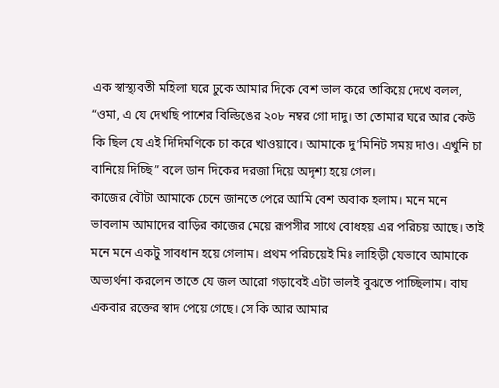এক স্বাস্থ্যবতী মহিলা ঘরে ঢুকে আমার দিকে বেশ ভাল করে তাকিয়ে দেখে বলল, “ওমা, এ যে দেখছি পাশের বিল্ডিঙের ২০৮ নম্বর গো দাদু। তা তোমার ঘরে আর কেউ কি ছিল যে এই দিদিমণিকে চা করে খাওয়াবে। আমাকে দু’মিনিট সময় দাও। এখুনি চা বানিয়ে দিচ্ছি” বলে ডান দিকের দরজা দিয়ে অদৃশ্য হয়ে গেল।
কাজের বৌটা আমাকে চেনে জানতে পেরে আমি বেশ অবাক হলাম। মনে মনে ভাবলাম আমাদের বাড়ির কাজের মেয়ে রূপসীর সাথে বোধহয় এর পরিচয় আছে। তাই মনে মনে একটু সাবধান হয়ে গেলাম। প্রথম পরিচয়েই মিঃ লাহিড়ী যেভাবে আমাকে অভ্যর্থনা করলেন তাতে যে জল আরো গড়াবেই এটা ভালই বুঝতে পাচ্ছিলাম। বাঘ একবার রক্তের স্বাদ পেয়ে গেছে। সে কি আর আমার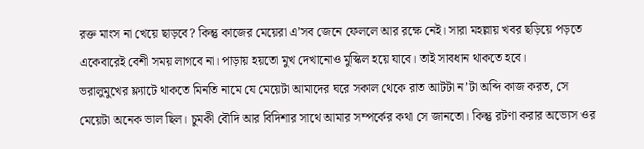রক্ত মাংস না খেয়ে ছাড়বে? কিন্তু কাজের মেয়েরা এ’সব জেনে ফেললে আর রক্ষে নেই। সারা মহল্লায় খবর ছড়িয়ে পড়তে একেবারেই বেশী সময় লাগবে না। পাড়ায় হয়তো মুখ দেখানোও মুস্কিল হয়ে যাবে। তাই সাবধান থাকতে হবে।
ভরালুমুখের ফ্ল্যাটে থাকতে মিনতি নামে যে মেয়েটা আমাদের ঘরে সকাল থেকে রাত আটটা ন’টা অব্দি কাজ করত, সে মেয়েটা অনেক ভাল ছিল। চুমকী বৌদি আর বিদিশার সাথে আমার সম্পর্কের কথা সে জানতো। কিন্তু রটণা করার অভ্যেস ওর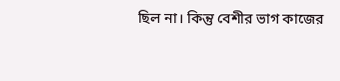ছিল না। কিন্তু বেশীর ভাগ কাজের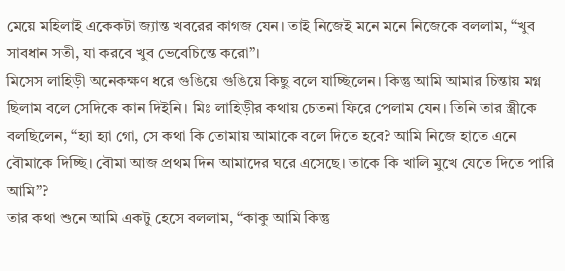মেয়ে মহিলাই একেকটা জ্যান্ত খবরের কাগজ যেন। তাই নিজেই মনে মনে নিজেকে বললাম, “খুব সাবধান সতী, যা করবে খুব ভেবেচিন্তে করো”।
মিসেস লাহিড়ী অনেকক্ষণ ধরে গুঙিয়ে গুঙিয়ে কিছু বলে যাচ্ছিলেন। কিন্তু আমি আমার চিন্তায় মগ্ন ছিলাম বলে সেদিকে কান দিইনি। মিঃ লাহিড়ীর কথায় চেতনা ফিরে পেলাম যেন। তিনি তার স্ত্রীকে বলছিলেন, “হ্যা হ্যা গো, সে কথা কি তোমায় আমাকে বলে দিতে হবে? আমি নিজে হাতে এনে বৌমাকে দিচ্ছি। বৌমা আজ প্রথম দিন আমাদের ঘরে এসেছে। তাকে কি খালি মুখে যেতে দিতে পারি আমি”?
তার কথা শুনে আমি একটু হেসে বললাম, “কাকু আমি কিন্তু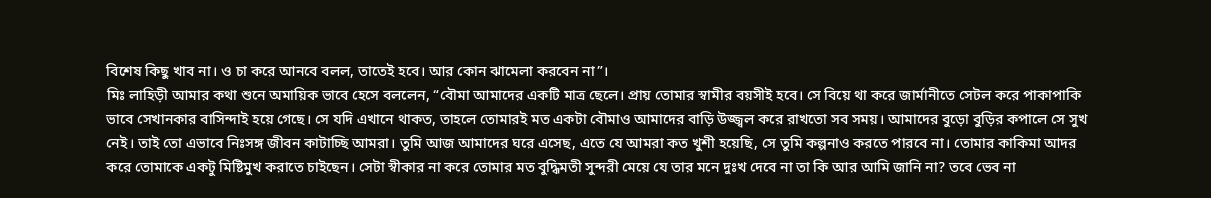বিশেষ কিছু খাব না। ও চা করে আনবে বলল, তাতেই হবে। আর কোন ঝামেলা করবেন না”।
মিঃ লাহিড়ী আমার কথা শুনে অমায়িক ভাবে হেসে বললেন, “বৌমা আমাদের একটি মাত্র ছেলে। প্রায় তোমার স্বামীর বয়সীই হবে। সে বিয়ে থা করে জার্মানীতে সেটল করে পাকাপাকি ভাবে সেখানকার বাসিন্দাই হয়ে গেছে। সে যদি এখানে থাকত, তাহলে তোমারই মত একটা বৌমাও আমাদের বাড়ি উজ্জ্বল করে রাখতো সব সময়। আমাদের বুড়ো বুড়ির কপালে সে সুখ নেই। তাই তো এভাবে নিঃসঙ্গ জীবন কাটাচ্ছি আমরা। তুমি আজ আমাদের ঘরে এসেছ, এতে যে আমরা কত খুশী হয়েছি, সে তুমি কল্পনাও করতে পারবে না। তোমার কাকিমা আদর করে তোমাকে একটু মিষ্টিমুখ করাতে চাইছেন। সেটা স্বীকার না করে তোমার মত বুদ্ধিমতী সুন্দরী মেয়ে যে তার মনে দুঃখ দেবে না তা কি আর আমি জানি না? তবে ভেব না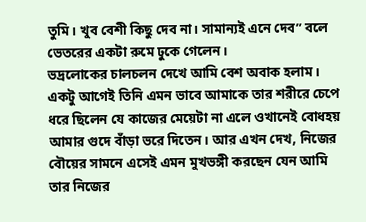তুমি। খুব বেশী কিছু দেব না। সামান্যই এনে দেব” বলে ভেতরের একটা রুমে ঢুকে গেলেন।
ভদ্রলোকের চালচলন দেখে আমি বেশ অবাক হলাম। একটু আগেই তিনি এমন ভাবে আমাকে তার শরীরে চেপে ধরে ছিলেন যে কাজের মেয়েটা না এলে ওখানেই বোধহয় আমার গুদে বাঁড়া ভরে দিতেন। আর এখন দেখ, নিজের বৌয়ের সামনে এসেই এমন মুখভঙ্গী করছেন যেন আমি তার নিজের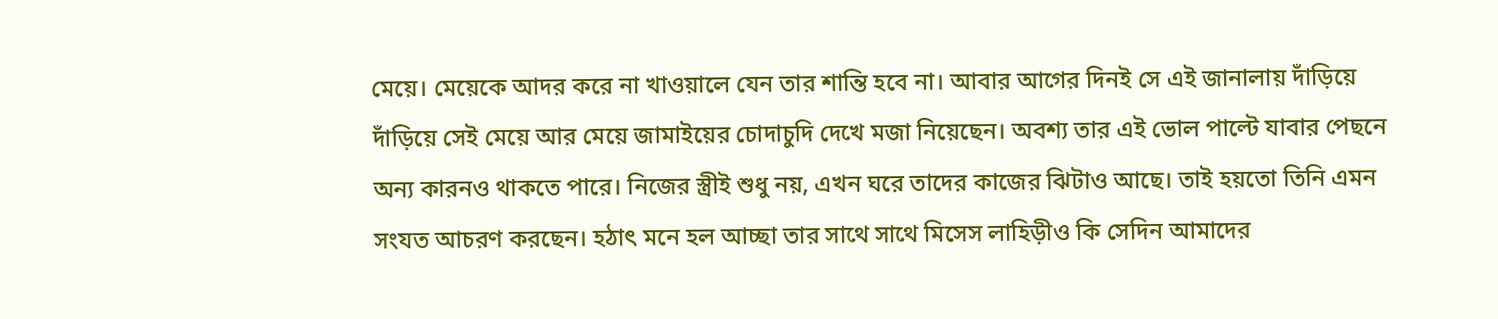মেয়ে। মেয়েকে আদর করে না খাওয়ালে যেন তার শান্তি হবে না। আবার আগের দিনই সে এই জানালায় দাঁড়িয়ে দাঁড়িয়ে সেই মেয়ে আর মেয়ে জামাইয়ের চোদাচুদি দেখে মজা নিয়েছেন। অবশ্য তার এই ভোল পাল্টে যাবার পেছনে অন্য কারনও থাকতে পারে। নিজের স্ত্রীই শুধু নয়, এখন ঘরে তাদের কাজের ঝিটাও আছে। তাই হয়তো তিনি এমন সংযত আচরণ করছেন। হঠাৎ মনে হল আচ্ছা তার সাথে সাথে মিসেস লাহিড়ীও কি সেদিন আমাদের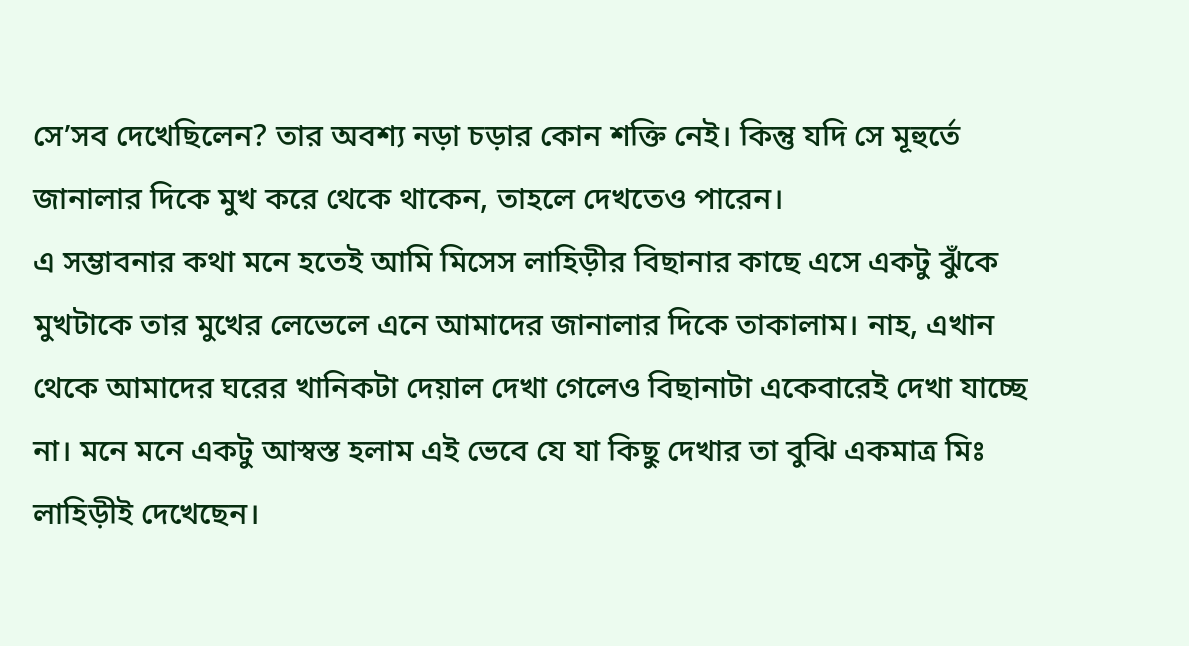সে’সব দেখেছিলেন? তার অবশ্য নড়া চড়ার কোন শক্তি নেই। কিন্তু যদি সে মূহুর্তে জানালার দিকে মুখ করে থেকে থাকেন, তাহলে দেখতেও পারেন।
এ সম্ভাবনার কথা মনে হতেই আমি মিসেস লাহিড়ীর বিছানার কাছে এসে একটু ঝুঁকে মুখটাকে তার মুখের লেভেলে এনে আমাদের জানালার দিকে তাকালাম। নাহ, এখান থেকে আমাদের ঘরের খানিকটা দেয়াল দেখা গেলেও বিছানাটা একেবারেই দেখা যাচ্ছে না। মনে মনে একটু আস্বস্ত হলাম এই ভেবে যে যা কিছু দেখার তা বুঝি একমাত্র মিঃ লাহিড়ীই দেখেছেন।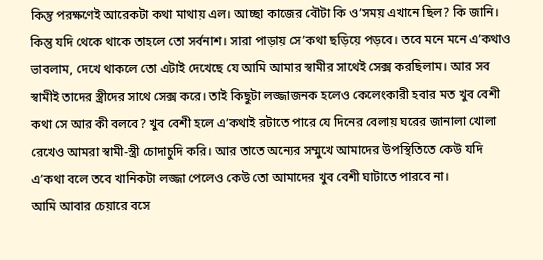কিন্তু পরক্ষণেই আরেকটা কথা মাথায় এল। আচ্ছা কাজের বৌটা কি ও’সময় এখানে ছিল? কি জানি। কিন্তু যদি থেকে থাকে তাহলে তো সর্বনাশ। সারা পাড়ায় সে’কথা ছড়িয়ে পড়বে। তবে মনে মনে এ’কথাও ভাবলাম, দেখে থাকলে তো এটাই দেখেছে যে আমি আমার স্বামীর সাথেই সেক্স করছিলাম। আর সব স্বামীই তাদের স্ত্রীদের সাথে সেক্স করে। তাই কিছুটা লজ্জাজনক হলেও কেলেংকারী হবার মত খুব বেশী কথা সে আর কী বলবে? খুব বেশী হলে এ’কথাই রটাতে পারে যে দিনের বেলায় ঘরের জানালা খোলা রেখেও আমরা স্বামী-স্ত্রী চোদাচুদি করি। আর তাতে অন্যের সম্মুখে আমাদের উপস্থিতিতে কেউ যদি এ’কথা বলে তবে খানিকটা লজ্জা পেলেও কেউ তো আমাদের খুব বেশী ঘাটাতে পারবে না।
আমি আবার চেয়ারে বসে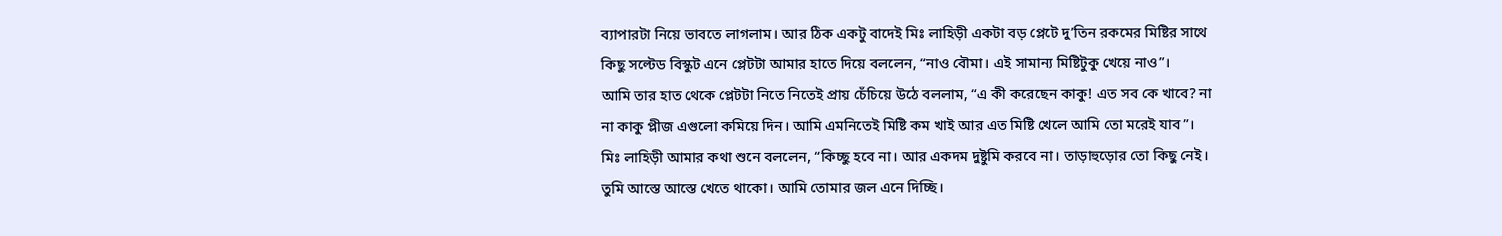ব্যাপারটা নিয়ে ভাবতে লাগলাম। আর ঠিক একটু বাদেই মিঃ লাহিড়ী একটা বড় প্লেটে দু’তিন রকমের মিষ্টির সাথে কিছু সল্টেড বিস্কুট এনে প্লেটটা আমার হাতে দিয়ে বললেন, “নাও বৌমা। এই সামান্য মিষ্টিটুকু খেয়ে নাও”।
আমি তার হাত থেকে প্লেটটা নিতে নিতেই প্রায় চেঁচিয়ে উঠে বললাম, “এ কী করেছেন কাকু! এত সব কে খাবে? না না কাকু প্লীজ এগুলো কমিয়ে দিন। আমি এমনিতেই মিষ্টি কম খাই আর এত মিষ্টি খেলে আমি তো মরেই যাব”।
মিঃ লাহিড়ী আমার কথা শুনে বললেন, “কিচ্ছু হবে না। আর একদম দুষ্টুমি করবে না। তাড়াহুড়োর তো কিছু নেই। তুমি আস্তে আস্তে খেতে থাকো। আমি তোমার জল এনে দিচ্ছি।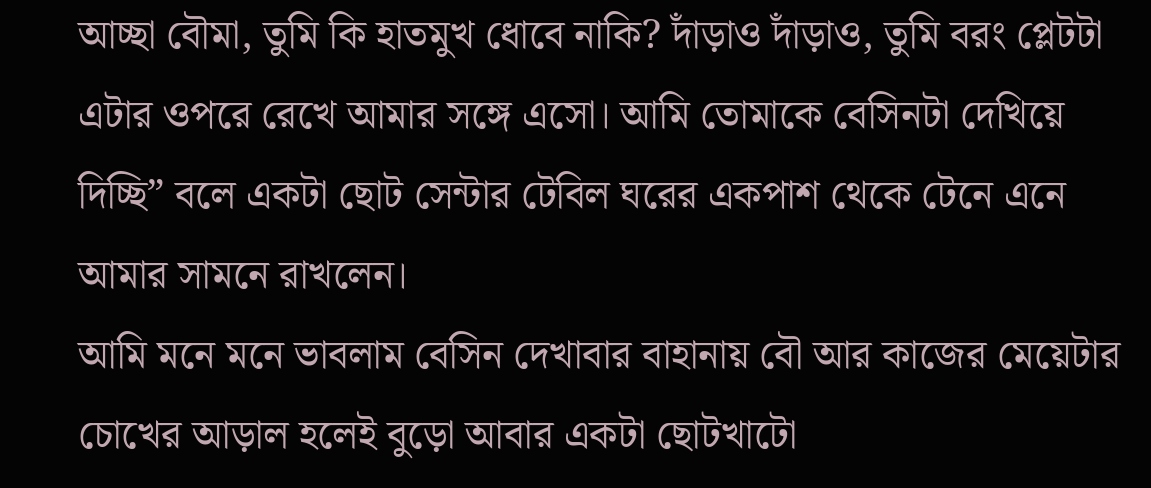আচ্ছা বৌমা, তুমি কি হাতমুখ ধোবে নাকি? দাঁড়াও দাঁড়াও, তুমি বরং প্লেটটা এটার ওপরে রেখে আমার সঙ্গে এসো। আমি তোমাকে বেসিনটা দেখিয়ে দিচ্ছি” বলে একটা ছোট সেন্টার টেবিল ঘরের একপাশ থেকে টেনে এনে আমার সামনে রাখলেন।
আমি মনে মনে ভাবলাম বেসিন দেখাবার বাহানায় বৌ আর কাজের মেয়েটার চোখের আড়াল হলেই বুড়ো আবার একটা ছোটখাটো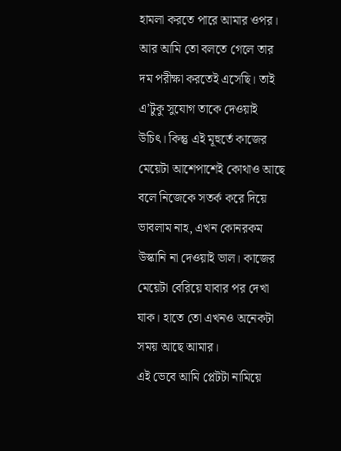হামলা করতে পারে আমার ওপর। আর আমি তো বলতে গেলে তার দম পরীক্ষা করতেই এসেছি। তাই এ’টুকু সুযোগ তাকে দেওয়াই উচিৎ। কিন্তু এই মূহুর্তে কাজের মেয়েটা আশেপাশেই কোথাও আছে বলে নিজেকে সতর্ক করে দিয়ে ভাবলাম নাহ, এখন কোনরকম উস্কানি না দেওয়াই ভাল। কাজের মেয়েটা বেরিয়ে যাবার পর দেখা যাক। হাতে তো এখনও অনেকটা সময় আছে আমার।
এই ভেবে আমি প্লেটটা নামিয়ে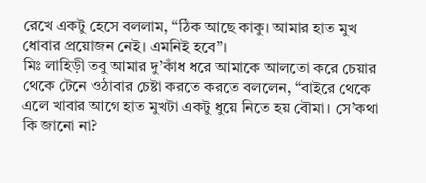রেখে একটু হেসে বললাম, “ঠিক আছে কাকু। আমার হাত মুখ ধোবার প্রয়োজন নেই। এমনিই হবে”।
মিঃ লাহিড়ী তবু আমার দু’কাঁধ ধরে আমাকে আলতো করে চেয়ার থেকে টেনে ওঠাবার চেষ্টা করতে করতে বললেন, “বাইরে থেকে এলে খাবার আগে হাত মুখটা একটু ধুয়ে নিতে হয় বৌমা। সে’কথা কি জানো না?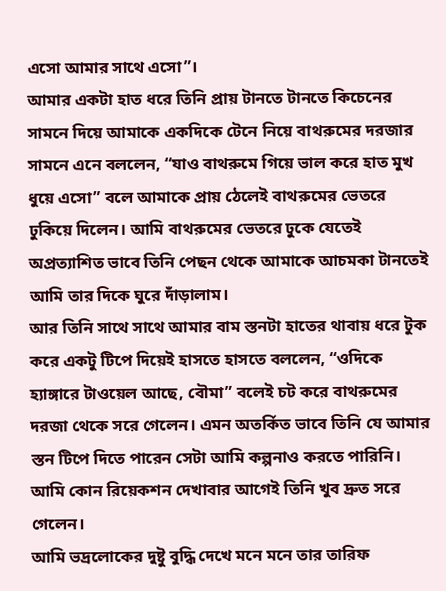এসো আমার সাথে এসো”।
আমার একটা হাত ধরে তিনি প্রায় টানতে টানতে কিচেনের সামনে দিয়ে আমাকে একদিকে টেনে নিয়ে বাথরুমের দরজার সামনে এনে বললেন, “যাও বাথরুমে গিয়ে ভাল করে হাত মুখ ধুয়ে এসো” বলে আমাকে প্রায় ঠেলেই বাথরুমের ভেতরে ঢুকিয়ে দিলেন। আমি বাথরুমের ভেতরে ঢুকে যেতেই অপ্রত্যাশিত ভাবে তিনি পেছন থেকে আমাকে আচমকা টানতেই আমি তার দিকে ঘুরে দাঁড়ালাম।
আর তিনি সাথে সাথে আমার বাম স্তনটা হাতের থাবায় ধরে টুক করে একটু টিপে দিয়েই হাসতে হাসতে বললেন, “ওদিকে হ্যাঙ্গারে টাওয়েল আছে, বৌমা” বলেই চট করে বাথরুমের দরজা থেকে সরে গেলেন। এমন অতর্কিত ভাবে তিনি যে আমার স্তন টিপে দিতে পারেন সেটা আমি কল্পনাও করতে পারিনি। আমি কোন রিয়েকশন দেখাবার আগেই তিনি খুব দ্রুত সরে গেলেন।
আমি ভদ্রলোকের দুষ্টু বুদ্ধি দেখে মনে মনে তার তারিফ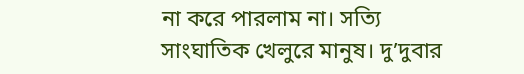না করে পারলাম না। সত্যি সাংঘাতিক খেলুরে মানুষ। দু’দুবার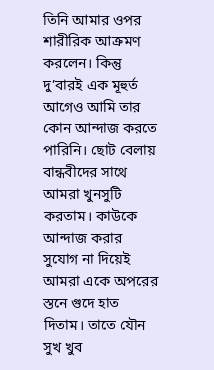তিনি আমার ওপর শারীরিক আক্রমণ করলেন। কিন্তু দু’বারই এক মূহুর্ত আগেও আমি তার কোন আন্দাজ করতে পারিনি। ছোট বেলায় বান্ধবীদের সাথে আমরা খুনসুটি করতাম। কাউকে আন্দাজ করার সুযোগ না দিয়েই আমরা একে অপরের স্তনে গুদে হাত দিতাম। তাতে যৌন সুখ খুব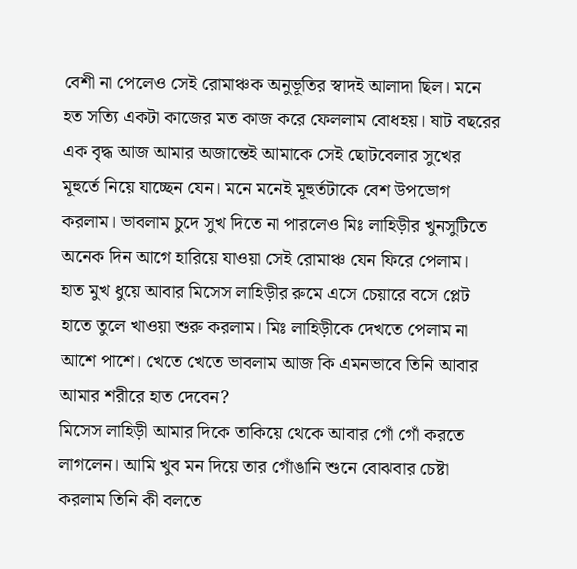বেশী না পেলেও সেই রোমাঞ্চক অনুভূতির স্বাদই আলাদা ছিল। মনে হত সত্যি একটা কাজের মত কাজ করে ফেললাম বোধহয়। ষাট বছরের এক বৃদ্ধ আজ আমার অজান্তেই আমাকে সেই ছোটবেলার সুখের মূহুর্তে নিয়ে যাচ্ছেন যেন। মনে মনেই মূহুর্তটাকে বেশ উপভোগ করলাম। ভাবলাম চুদে সুখ দিতে না পারলেও মিঃ লাহিড়ীর খুনসুটিতে অনেক দিন আগে হারিয়ে যাওয়া সেই রোমাঞ্চ যেন ফিরে পেলাম।
হাত মুখ ধুয়ে আবার মিসেস লাহিড়ীর রুমে এসে চেয়ারে বসে প্লেট হাতে তুলে খাওয়া শুরু করলাম। মিঃ লাহিড়ীকে দেখতে পেলাম না আশে পাশে। খেতে খেতে ভাবলাম আজ কি এমনভাবে তিনি আবার আমার শরীরে হাত দেবেন?
মিসেস লাহিড়ী আমার দিকে তাকিয়ে থেকে আবার গোঁ গোঁ করতে লাগলেন। আমি খুব মন দিয়ে তার গোঁঙানি শুনে বোঝবার চেষ্টা করলাম তিনি কী বলতে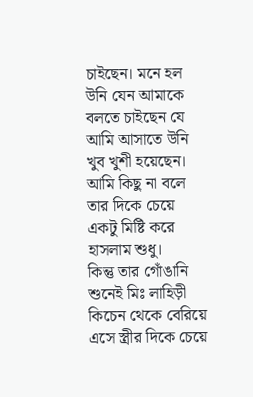চাইছেন। মনে হল উনি যেন আমাকে বলতে চাইছেন যে আমি আসাতে উনি খুব খুশী হয়েছেন। আমি কিছু না বলে তার দিকে চেয়ে একটু মিষ্টি করে হাসলাম শুধু।
কিন্তু তার গোঁঙানি শুনেই মিঃ লাহিড়ী কিচেন থেকে বেরিয়ে এসে স্ত্রীর দিকে চেয়ে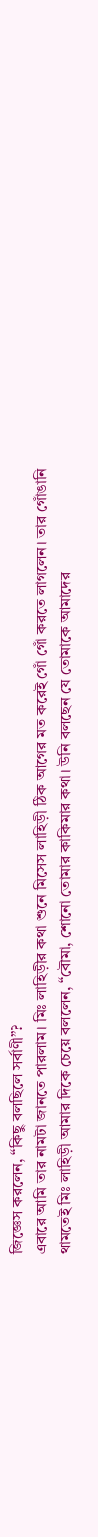জিজ্ঞেস করলেন, “কিছু বলছিলে সর্বাণী”?
এবারে আমি তার নামটা জানতে পারলাম। মিঃ লাহিড়ীর কথা শুনে মিসেস লাহিড়ী ঠিক আগের মত করেই গোঁ গোঁ করতে লাগলেন। তার গোঁঙানি থামতেই মিঃ লাহিড়ী আমার দিকে চেয়ে বললেন, “বৌমা, শোনো তোমার কাকিমার কথা। উনি বলছেন যে তোমাকে আমাদের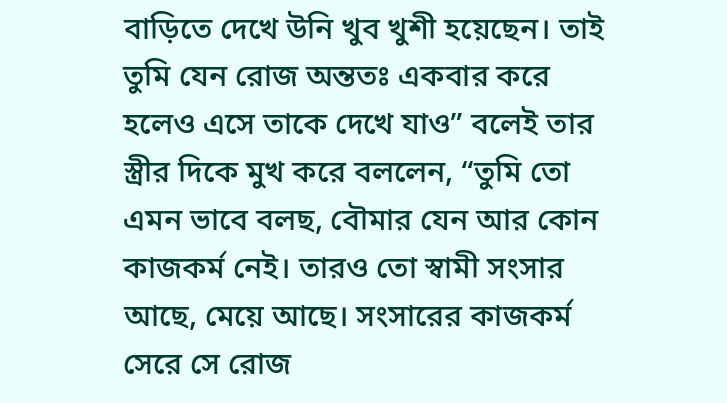বাড়িতে দেখে উনি খুব খুশী হয়েছেন। তাই তুমি যেন রোজ অন্ততঃ একবার করে হলেও এসে তাকে দেখে যাও” বলেই তার স্ত্রীর দিকে মুখ করে বললেন, “তুমি তো এমন ভাবে বলছ, বৌমার যেন আর কোন কাজকর্ম নেই। তারও তো স্বামী সংসার আছে, মেয়ে আছে। সংসারের কাজকর্ম সেরে সে রোজ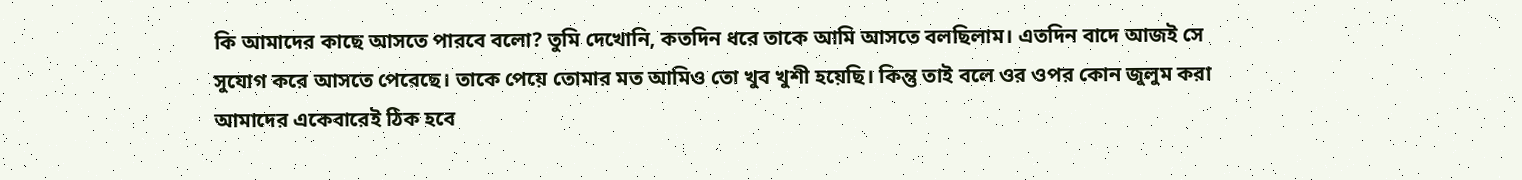কি আমাদের কাছে আসতে পারবে বলো? তুমি দেখোনি, কতদিন ধরে তাকে আমি আসতে বলছিলাম। এতদিন বাদে আজই সে সুযোগ করে আসতে পেরেছে। তাকে পেয়ে তোমার মত আমিও তো খুব খুশী হয়েছি। কিন্তু তাই বলে ওর ওপর কোন জুলুম করা আমাদের একেবারেই ঠিক হবে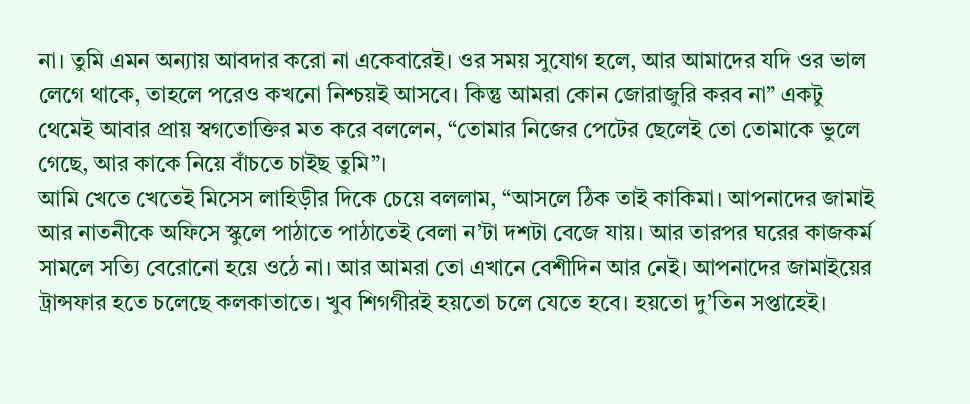না। তুমি এমন অন্যায় আবদার করো না একেবারেই। ওর সময় সুযোগ হলে, আর আমাদের যদি ওর ভাল লেগে থাকে, তাহলে পরেও কখনো নিশ্চয়ই আসবে। কিন্তু আমরা কোন জোরাজুরি করব না” একটু থেমেই আবার প্রায় স্বগতোক্তির মত করে বললেন, “তোমার নিজের পেটের ছেলেই তো তোমাকে ভুলে গেছে, আর কাকে নিয়ে বাঁচতে চাইছ তুমি”।
আমি খেতে খেতেই মিসেস লাহিড়ীর দিকে চেয়ে বললাম, “আসলে ঠিক তাই কাকিমা। আপনাদের জামাই আর নাতনীকে অফিসে স্কুলে পাঠাতে পাঠাতেই বেলা ন’টা দশটা বেজে যায়। আর তারপর ঘরের কাজকর্ম সামলে সত্যি বেরোনো হয়ে ওঠে না। আর আমরা তো এখানে বেশীদিন আর নেই। আপনাদের জামাইয়ের ট্রান্সফার হতে চলেছে কলকাতাতে। খুব শিগগীরই হয়তো চলে যেতে হবে। হয়তো দু’তিন সপ্তাহেই।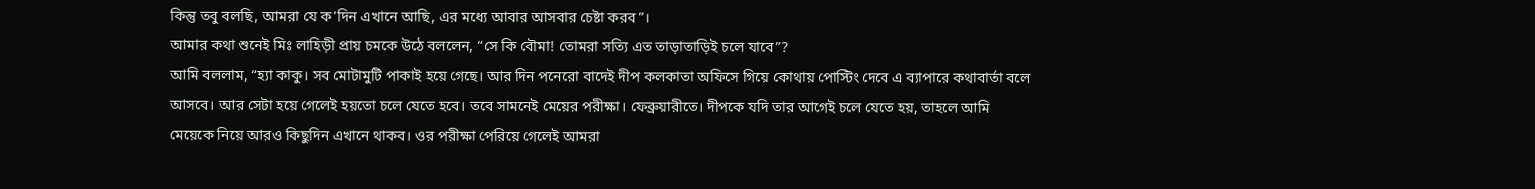কিন্তু তবু বলছি, আমরা যে ক’দিন এখানে আছি, এর মধ্যে আবার আসবার চেষ্টা করব”।
আমার কথা শুনেই মিঃ লাহিড়ী প্রায় চমকে উঠে বললেন, “সে কি বৌমা! তোমরা সত্যি এত তাড়াতাড়িই চলে যাবে”?
আমি বললাম, “হ্যা কাকু। সব মোটামুটি পাকাই হয়ে গেছে। আর দিন পনেরো বাদেই দীপ কলকাতা অফিসে গিয়ে কোথায় পোস্টিং দেবে এ ব্যাপারে কথাবার্তা বলে আসবে। আর সেটা হয়ে গেলেই হয়তো চলে যেতে হবে। তবে সামনেই মেয়ের পরীক্ষা। ফেব্রুয়ারীতে। দীপকে যদি তার আগেই চলে যেতে হয়, তাহলে আমি মেয়েকে নিয়ে আরও কিছুদিন এখানে থাকব। ওর পরীক্ষা পেরিয়ে গেলেই আমরা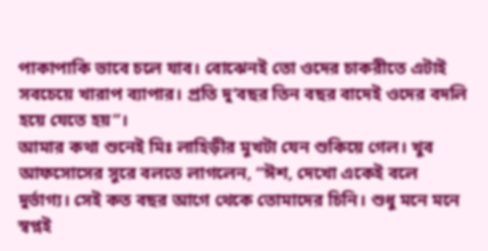পাকাপাকি ভাবে চলে যাব। বোঝেনই তো ওদের চাকরীতে এটাই সবচেয়ে খারাপ ব্যাপার। প্রতি দু’বছর তিন বছর বাদেই ওদের বদলি হয়ে যেতে হয়”।
আমার কথা শুনেই মিঃ লাহিড়ীর মুখটা যেন শুকিয়ে গেল। খুব আফসোসের সুরে বলতে লাগলেন, “ঈশ, দেখো একেই বলে দুর্ভাগ্য। সেই কত বছর আগে থেকে তোমাদের চিনি। শুধু মনে মনে স্বপ্নই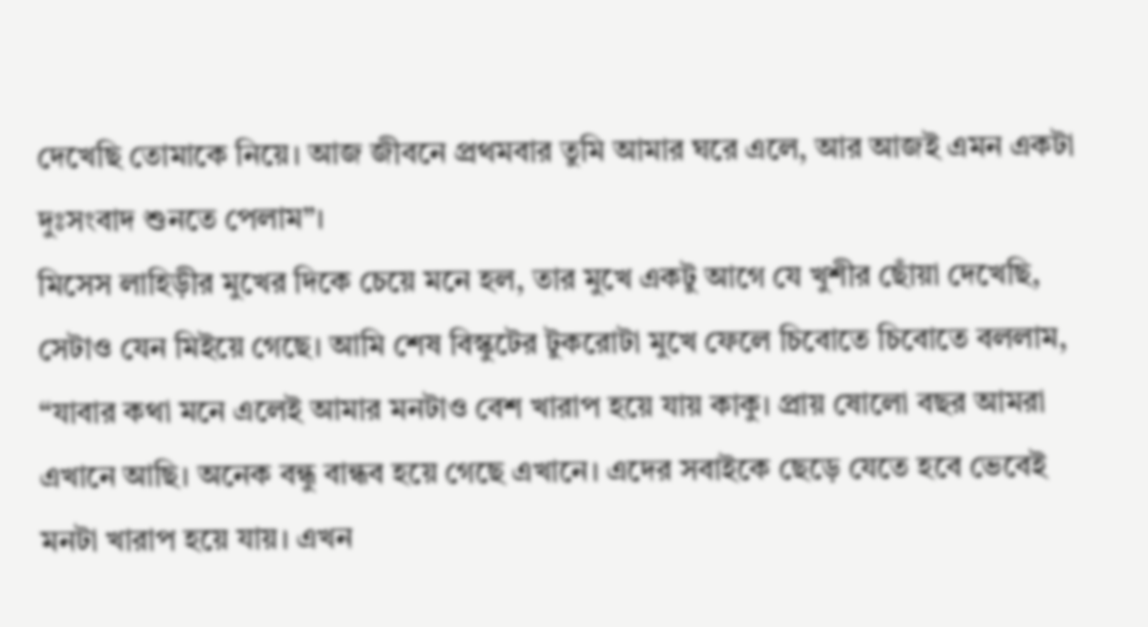দেখেছি তোমাকে নিয়ে। আজ জীবনে প্রথমবার তুমি আমার ঘরে এলে, আর আজই এমন একটা দুঃসংবাদ শুনতে পেলাম”।
মিসেস লাহিড়ীর মুখের দিকে চেয়ে মনে হল, তার মুখে একটু আগে যে খুশীর ছোঁয়া দেখেছি, সেটাও যেন মিইয়ে গেছে। আমি শেষ বিস্কুটের টুকরোটা মুখে ফেলে চিবোতে চিবোতে বললাম, “যাবার কথা মনে এলেই আমার মনটাও বেশ খারাপ হয়ে যায় কাকু। প্রায় ষোলো বছর আমরা এখানে আছি। অনেক বন্ধু বান্ধব হয়ে গেছে এখানে। এদের সবাইকে ছেড়ে যেতে হবে ভেবেই মনটা খারাপ হয়ে যায়। এখন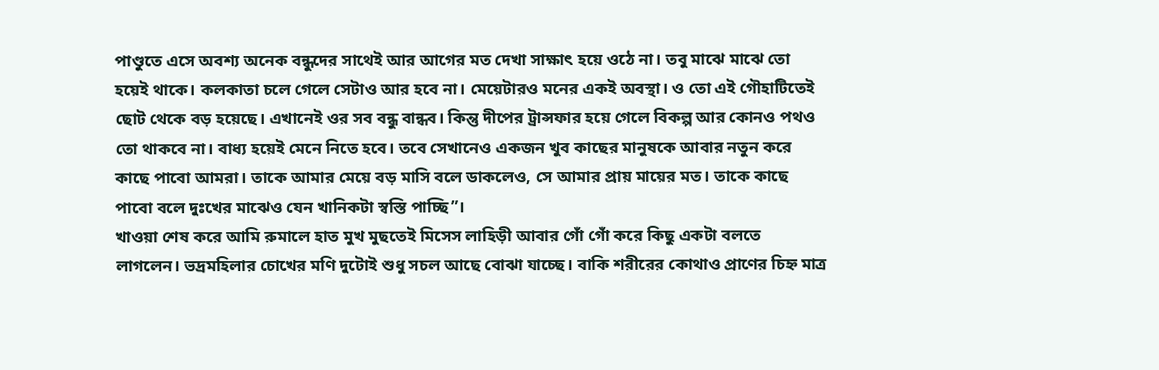পাণ্ডুতে এসে অবশ্য অনেক বন্ধুদের সাথেই আর আগের মত দেখা সাক্ষাৎ হয়ে ওঠে না। তবু মাঝে মাঝে তো হয়েই থাকে। কলকাতা চলে গেলে সেটাও আর হবে না। মেয়েটারও মনের একই অবস্থা। ও তো এই গৌহাটিতেই ছোট থেকে বড় হয়েছে। এখানেই ওর সব বন্ধু বান্ধব। কিন্তু দীপের ট্রান্সফার হয়ে গেলে বিকল্প আর কোনও পথও তো থাকবে না। বাধ্য হয়েই মেনে নিতে হবে। তবে সেখানেও একজন খুব কাছের মানুষকে আবার নতুন করে কাছে পাবো আমরা। তাকে আমার মেয়ে বড় মাসি বলে ডাকলেও, সে আমার প্রায় মায়ের মত। তাকে কাছে পাবো বলে দুঃখের মাঝেও যেন খানিকটা স্বস্তি পাচ্ছি”।
খাওয়া শেষ করে আমি রুমালে হাত মুখ মুছতেই মিসেস লাহিড়ী আবার গোঁ গোঁ করে কিছু একটা বলতে লাগলেন। ভদ্রমহিলার চোখের মণি দুটোই শুধু সচল আছে বোঝা যাচ্ছে। বাকি শরীরের কোথাও প্রাণের চিহ্ন মাত্র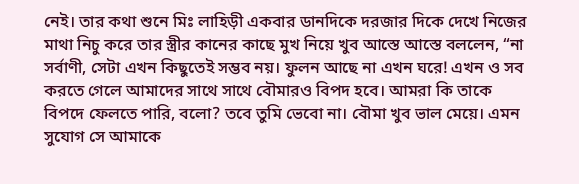নেই। তার কথা শুনে মিঃ লাহিড়ী একবার ডানদিকে দরজার দিকে দেখে নিজের মাথা নিচু করে তার স্ত্রীর কানের কাছে মুখ নিয়ে খুব আস্তে আস্তে বললেন, “না সর্বাণী, সেটা এখন কিছুতেই সম্ভব নয়। ফুলন আছে না এখন ঘরে! এখন ও সব করতে গেলে আমাদের সাথে সাথে বৌমারও বিপদ হবে। আমরা কি তাকে বিপদে ফেলতে পারি, বলো? তবে তুমি ভেবো না। বৌমা খুব ভাল মেয়ে। এমন সুযোগ সে আমাকে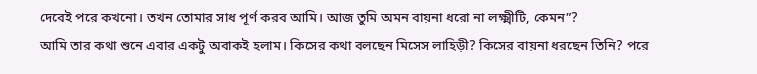দেবেই পরে কখনো। তখন তোমার সাধ পূর্ণ করব আমি। আজ তুমি অমন বায়না ধরো না লক্ষ্মীটি, কেমন”?
আমি তার কথা শুনে এবার একটু অবাকই হলাম। কিসের কথা বলছেন মিসেস লাহিড়ী? কিসের বায়না ধরছেন তিনি? পরে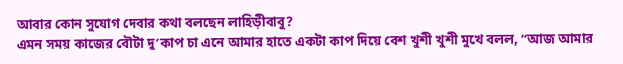আবার কোন সুযোগ দেবার কথা বলছেন লাহিড়ীবাবু?
এমন সময় কাজের বৌটা দু’কাপ চা এনে আমার হাতে একটা কাপ দিয়ে বেশ খুশী খুশী মুখে বলল, “আজ আমার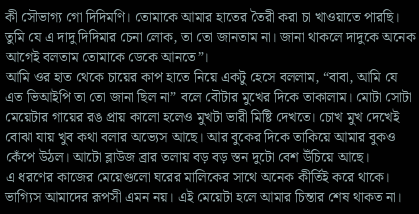কী সৌভাগ্য গো দিদিমণি। তোমাকে আমার হাতের তৈরী করা চা খাওয়াতে পারছি। তুমি যে এ দাদু দিদিমার চেনা লোক, তা তো জানতাম না। জানা থাকলে দাদুকে অনেক আগেই বলতাম তোমাকে ডেকে আনতে”।
আমি ওর হাত থেকে চায়ের কাপ হাতে নিয়ে একটু হেসে বললাম, “বাবা, আমি যে এত ভিআইপি তা তো জানা ছিল না” বলে বৌটার মুখের দিকে তাকালাম। মোটা সোটা মেয়েটার গায়ের রঙ প্রায় কালো হলেও মুখটা ভারী মিষ্টি দেখতে। চোখ মুখ দেখেই বোঝা যায় খুব কথা বলার অভ্যেস আছে। আর বুকের দিকে তাকিয়ে আমার বুকও কেঁপে উঠল। আটো ব্লাউজ ব্রার তলায় বড় বড় স্তন দুটো বেশ উঁচিয়ে আছে।
এ ধরণের কাজের মেয়েগুলো ঘরের মালিকের সাথে অনেক কীর্তিই করে থাকে। ভাগ্যিস আমাদের রূপসী এমন নয়। এই মেয়েটা হলে আমার চিন্তার শেষ থাকত না।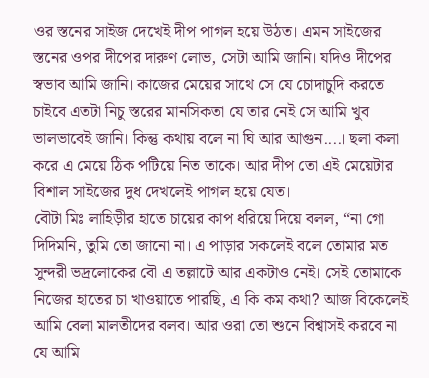ওর স্তনের সাইজ দেখেই দীপ পাগল হয়ে উঠত। এমন সাইজের স্তনের ওপর দীপের দারুণ লোভ, সেটা আমি জানি। যদিও দীপের স্বভাব আমি জানি। কাজের মেয়ের সাথে সে যে চোদাচুদি করতে চাইবে এতটা নিচু স্তরের মানসিকতা যে তার নেই সে আমি খুব ভালভাবেই জানি। কিন্তু কথায় বলে না ঘি আর আগুন....। ছলা কলা করে এ মেয়ে ঠিক পটিয়ে নিত তাকে। আর দীপ তো এই মেয়েটার বিশাল সাইজের দুধ দেখলেই পাগল হয়ে যেত।
বৌটা মিঃ লাহিড়ীর হাতে চায়ের কাপ ধরিয়ে দিয়ে বলল, “না গো দিদিমনি, তুমি তো জানো না। এ পাড়ার সকলেই বলে তোমার মত সুন্দরী ভদ্রলোকের বৌ এ তল্লাটে আর একটাও নেই। সেই তোমাকে নিজের হাতের চা খাওয়াতে পারছি, এ কি কম কথা? আজ বিকেলেই আমি বেলা মালতীদের বলব। আর ওরা তো শুনে বিশ্বাসই করবে না যে আমি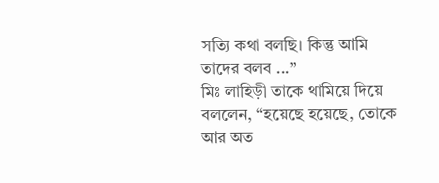সত্যি কথা বলছি। কিন্তু আমি তাদের বলব ...”
মিঃ লাহিড়ী তাকে থামিয়ে দিয়ে বললেন, “হয়েছে হয়েছে, তোকে আর অত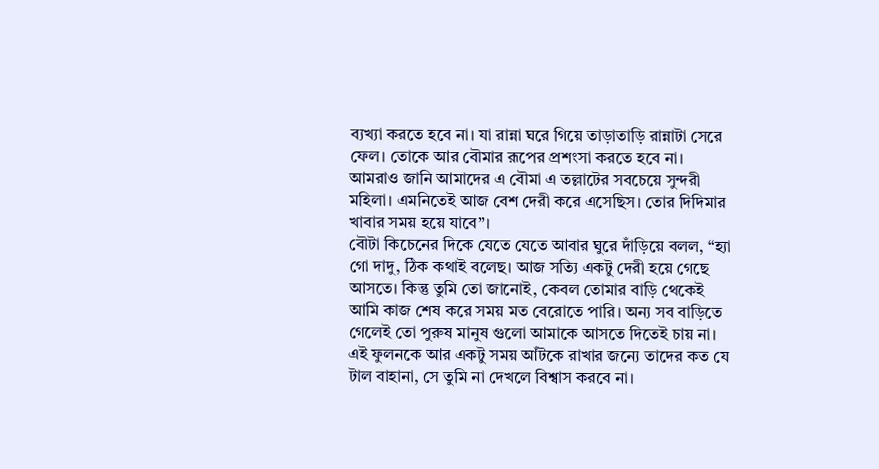ব্যখ্যা করতে হবে না। যা রান্না ঘরে গিয়ে তাড়াতাড়ি রান্নাটা সেরে ফেল। তোকে আর বৌমার রূপের প্রশংসা করতে হবে না। আমরাও জানি আমাদের এ বৌমা এ তল্লাটের সবচেয়ে সুন্দরী মহিলা। এমনিতেই আজ বেশ দেরী করে এসেছিস। তোর দিদিমার খাবার সময় হয়ে যাবে”।
বৌটা কিচেনের দিকে যেতে যেতে আবার ঘুরে দাঁড়িয়ে বলল, “হ্যা গো দাদু, ঠিক কথাই বলেছ। আজ সত্যি একটু দেরী হয়ে গেছে আসতে। কিন্তু তুমি তো জানোই, কেবল তোমার বাড়ি থেকেই আমি কাজ শেষ করে সময় মত বেরোতে পারি। অন্য সব বাড়িতে গেলেই তো পুরুষ মানুষ গুলো আমাকে আসতে দিতেই চায় না। এই ফুলনকে আর একটু সময় আঁটকে রাখার জন্যে তাদের কত যে টাল বাহানা, সে তুমি না দেখলে বিশ্বাস করবে না।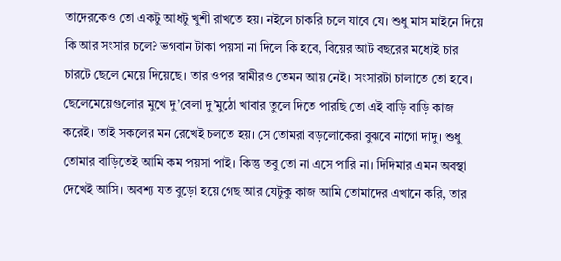তাদেরকেও তো একটু আধটু খুশী রাখতে হয়। নইলে চাকরি চলে যাবে যে। শুধু মাস মাইনে দিয়ে কি আর সংসার চলে? ভগবান টাকা পয়সা না দিলে কি হবে, বিয়ের আট বছরের মধ্যেই চার চারটে ছেলে মেয়ে দিয়েছে। তার ওপর স্বামীরও তেমন আয় নেই। সংসারটা চালাতে তো হবে। ছেলেমেয়েগুলোর মুখে দু’বেলা দু’মুঠো খাবার তুলে দিতে পারছি তো এই বাড়ি বাড়ি কাজ করেই। তাই সকলের মন রেখেই চলতে হয়। সে তোমরা বড়লোকেরা বুঝবে নাগো দাদু। শুধু তোমার বাড়িতেই আমি কম পয়সা পাই। কিন্তু তবু তো না এসে পারি না। দিদিমার এমন অবস্থা দেখেই আসি। অবশ্য যত বুড়ো হয়ে গেছ আর যেটুকু কাজ আমি তোমাদের এখানে করি, তার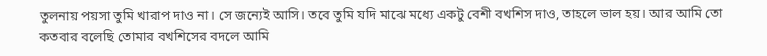তুলনায় পয়সা তুমি খারাপ দাও না। সে জন্যেই আসি। তবে তুমি যদি মাঝে মধ্যে একটু বেশী বখশিস দাও, তাহলে ভাল হয়। আর আমি তো কতবার বলেছি তোমার বখশিসের বদলে আমি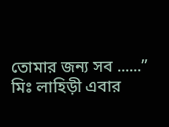তোমার জন্য সব ......”
মিঃ লাহিড়ী এবার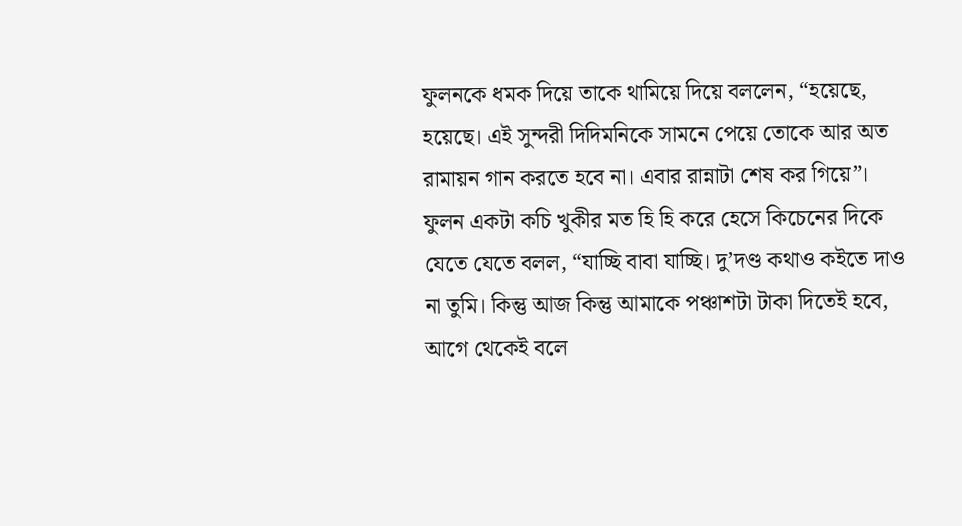ফুলনকে ধমক দিয়ে তাকে থামিয়ে দিয়ে বললেন, “হয়েছে, হয়েছে। এই সুন্দরী দিদিমনিকে সামনে পেয়ে তোকে আর অত রামায়ন গান করতে হবে না। এবার রান্নাটা শেষ কর গিয়ে”।
ফুলন একটা কচি খুকীর মত হি হি করে হেসে কিচেনের দিকে যেতে যেতে বলল, “যাচ্ছি বাবা যাচ্ছি। দু’দণ্ড কথাও কইতে দাও না তুমি। কিন্তু আজ কিন্তু আমাকে পঞ্চাশটা টাকা দিতেই হবে, আগে থেকেই বলে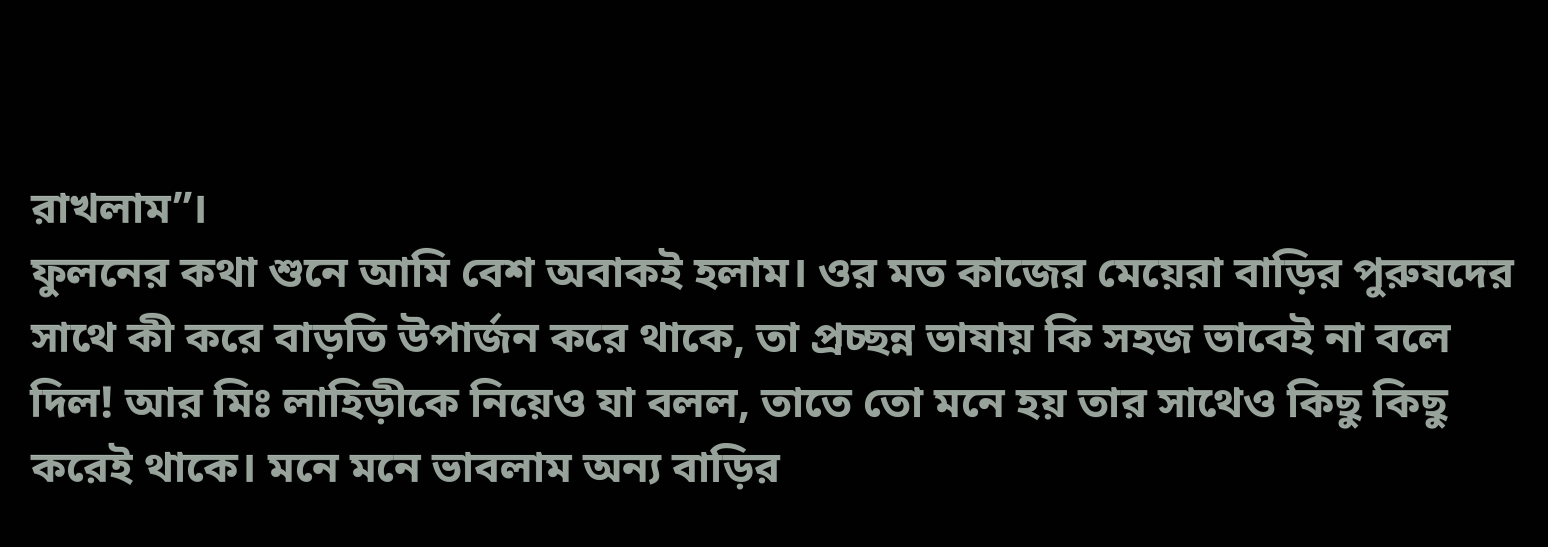রাখলাম”।
ফুলনের কথা শুনে আমি বেশ অবাকই হলাম। ওর মত কাজের মেয়েরা বাড়ির পুরুষদের সাথে কী করে বাড়তি উপার্জন করে থাকে, তা প্রচ্ছন্ন ভাষায় কি সহজ ভাবেই না বলে দিল! আর মিঃ লাহিড়ীকে নিয়েও যা বলল, তাতে তো মনে হয় তার সাথেও কিছু কিছু করেই থাকে। মনে মনে ভাবলাম অন্য বাড়ির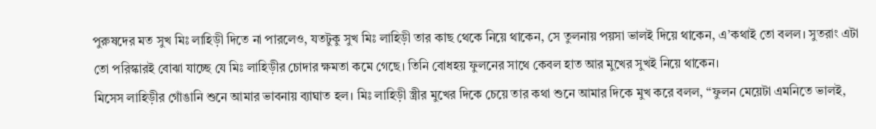পুরুষদের মত সুখ মিঃ লাহিড়ী দিতে না পারলেও, যতটুকু সুখ মিঃ লাহিড়ী তার কাছ থেকে নিয়ে থাকেন, সে তুলনায় পয়সা ভালই দিয়ে থাকেন, এ’কথাই তো বলল। সুতরাং এটা তো পরিস্কারই বোঝা যাচ্ছে যে মিঃ লাহিড়ীর চোদার ক্ষমতা কমে গেছে। তিনি বোধহয় ফুলনের সাথে কেবল হাত আর মুখের সুখই নিয়ে থাকেন।
মিসেস লাহিড়ীর গোঁঙানি শুনে আমার ভাবনায় ব্যাঘাত হল। মিঃ লাহিড়ী স্ত্রীর মুখের দিকে চেয়ে তার কথা শুনে আমার দিকে মুখ করে বলল, “ফুলন মেয়েটা এমনিতে ভালই,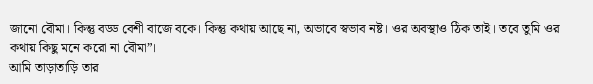জানো বৌমা। কিন্তু বড্ড বেশী বাজে বকে। কিন্তু কথায় আছে না, অভাবে স্বভাব নষ্ট। ওর অবস্থাও ঠিক তাই। তবে তুমি ওর কথায় কিছু মনে করো না বৌমা”।
আমি তাড়াতাড়ি তার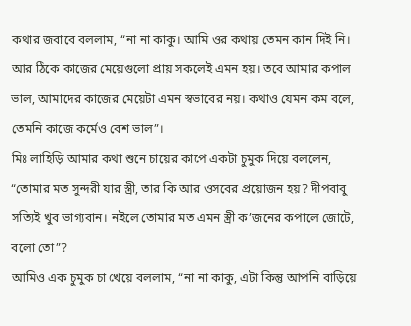কথার জবাবে বললাম, “না না কাকু। আমি ওর কথায় তেমন কান দিই নি। আর ঠিকে কাজের মেয়েগুলো প্রায় সকলেই এমন হয়। তবে আমার কপাল ভাল, আমাদের কাজের মেয়েটা এমন স্বভাবের নয়। কথাও যেমন কম বলে, তেমনি কাজে কর্মেও বেশ ভাল”।
মিঃ লাহিড়ি আমার কথা শুনে চায়ের কাপে একটা চুমুক দিয়ে বললেন, “তোমার মত সুন্দরী যার স্ত্রী, তার কি আর ওসবের প্রয়োজন হয়? দীপবাবু সত্যিই খুব ভাগ্যবান। নইলে তোমার মত এমন স্ত্রী ক’জনের কপালে জোটে, বলো তো”?
আমিও এক চুমুক চা খেয়ে বললাম, “না না কাকু, এটা কিন্তু আপনি বাড়িয়ে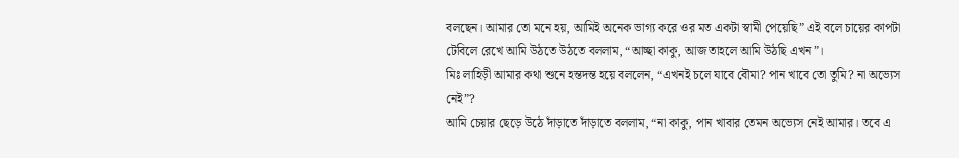বলছেন। আমার তো মনে হয়, আমিই অনেক ভাগ্য করে ওর মত একটা স্বামী পেয়েছি” এই বলে চায়ের কাপটা টেবিলে রেখে আমি উঠতে উঠতে বললাম, “আচ্ছা কাকু, আজ তাহলে আমি উঠছি এখন”।
মিঃ লাহিড়ী আমার কথা শুনে হন্তদন্ত হয়ে বললেন, “এখনই চলে যাবে বৌমা? পান খাবে তো তুমি? না অভ্যেস নেই”?
আমি চেয়ার ছেড়ে উঠে দাঁড়াতে দাঁড়াতে বললাম, “না কাকু, পান খাবার তেমন অভ্যেস নেই আমার। তবে এ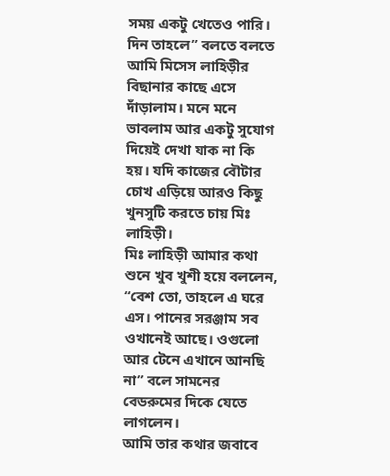সময় একটু খেতেও পারি। দিন তাহলে” বলতে বলতে আমি মিসেস লাহিড়ীর বিছানার কাছে এসে দাঁড়ালাম। মনে মনে ভাবলাম আর একটু সুযোগ দিয়েই দেখা যাক না কি হয়। যদি কাজের বৌটার চোখ এড়িয়ে আরও কিছু খুনসুটি করতে চায় মিঃ লাহিড়ী।
মিঃ লাহিড়ী আমার কথা শুনে খুব খুশী হয়ে বললেন, “বেশ তো, তাহলে এ ঘরে এস। পানের সরঞ্জাম সব ওখানেই আছে। ওগুলো আর টেনে এখানে আনছি না” বলে সামনের বেডরুমের দিকে যেতে লাগলেন।
আমি তার কথার জবাবে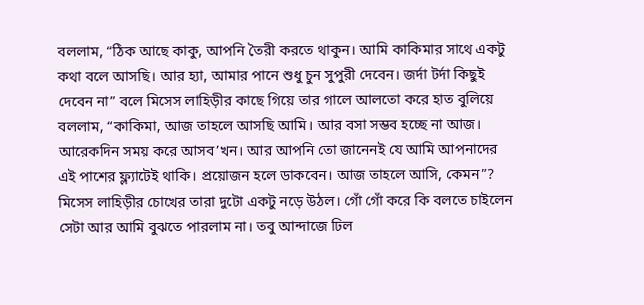বললাম, “ঠিক আছে কাকু, আপনি তৈরী করতে থাকুন। আমি কাকিমার সাথে একটু কথা বলে আসছি। আর হ্যা, আমার পানে শুধু চুন সুপুরী দেবেন। জর্দা টর্দা কিছুই দেবেন না” বলে মিসেস লাহিড়ীর কাছে গিয়ে তার গালে আলতো করে হাত বুলিয়ে বললাম, “কাকিমা, আজ তাহলে আসছি আমি। আর বসা সম্ভব হচ্ছে না আজ। আরেকদিন সময় করে আসব’খন। আর আপনি তো জানেনই যে আমি আপনাদের এই পাশের ফ্ল্যাটেই থাকি। প্রয়োজন হলে ডাকবেন। আজ তাহলে আসি, কেমন”?
মিসেস লাহিড়ীর চোখের তারা দুটো একটু নড়ে উঠল। গোঁ গোঁ করে কি বলতে চাইলেন সেটা আর আমি বুঝতে পারলাম না। তবু আন্দাজে ঢিল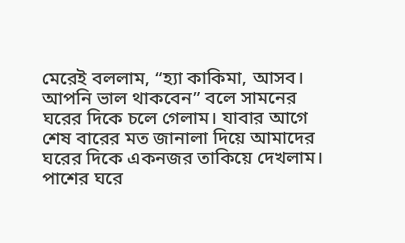মেরেই বললাম, “হ্যা কাকিমা, আসব। আপনি ভাল থাকবেন” বলে সামনের ঘরের দিকে চলে গেলাম। যাবার আগে শেষ বারের মত জানালা দিয়ে আমাদের ঘরের দিকে একনজর তাকিয়ে দেখলাম।
পাশের ঘরে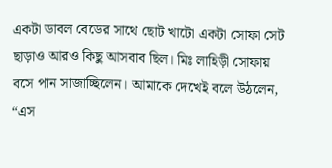একটা ডাবল বেডের সাথে ছোট খাটো একটা সোফা সেট ছাড়াও আরও কিছু আসবাব ছিল। মিঃ লাহিড়ী সোফায় বসে পান সাজাচ্ছিলেন। আমাকে দেখেই বলে উঠলেন, “এস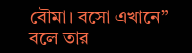বৌমা। বসো এখানে” বলে তার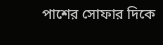পাশের সোফার দিকে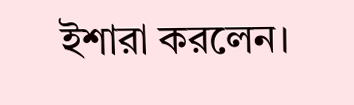ইশারা করলেন।